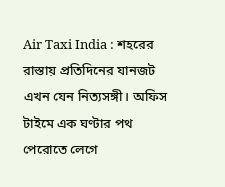Air Taxi India : শহরের রাস্তায় প্রতিদিনের যানজট এখন যেন নিত্যসঙ্গী। অফিস টাইমে এক ঘণ্টার পথ পেরোতে লেগে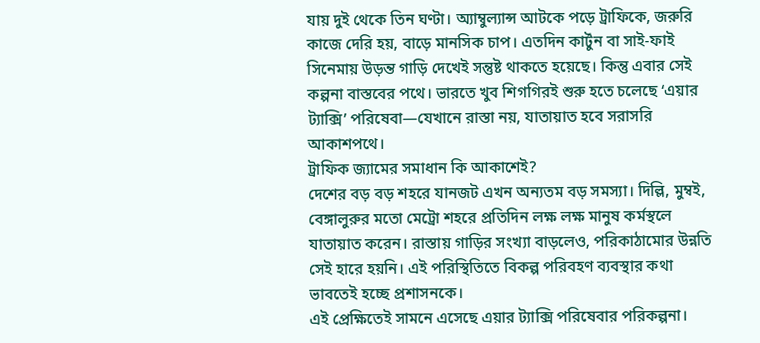যায় দুই থেকে তিন ঘণ্টা। অ্যাম্বুল্যান্স আটকে পড়ে ট্রাফিকে, জরুরি কাজে দেরি হয়, বাড়ে মানসিক চাপ। এতদিন কার্টুন বা সাই-ফাই সিনেমায় উড়ন্ত গাড়ি দেখেই সন্তুষ্ট থাকতে হয়েছে। কিন্তু এবার সেই কল্পনা বাস্তবের পথে। ভারতে খুব শিগগিরই শুরু হতে চলেছে ‘এয়ার ট্যাক্সি’ পরিষেবা—যেখানে রাস্তা নয়, যাতায়াত হবে সরাসরি আকাশপথে।
ট্রাফিক জ্যামের সমাধান কি আকাশেই?
দেশের বড় বড় শহরে যানজট এখন অন্যতম বড় সমস্যা। দিল্লি, মুম্বই, বেঙ্গালুরুর মতো মেট্রো শহরে প্রতিদিন লক্ষ লক্ষ মানুষ কর্মস্থলে যাতায়াত করেন। রাস্তায় গাড়ির সংখ্যা বাড়লেও, পরিকাঠামোর উন্নতি সেই হারে হয়নি। এই পরিস্থিতিতে বিকল্প পরিবহণ ব্যবস্থার কথা ভাবতেই হচ্ছে প্রশাসনকে।
এই প্রেক্ষিতেই সামনে এসেছে এয়ার ট্যাক্সি পরিষেবার পরিকল্পনা।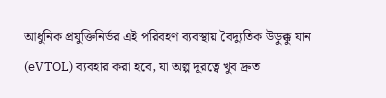আধুনিক প্রযুক্তিনির্ভর এই পরিবহণ ব্যবস্থায় বৈদ্যুতিক উড়ুক্কু যান (eVTOL) ব্যবহার করা হবে, যা অল্প দূরত্বে খুব দ্রুত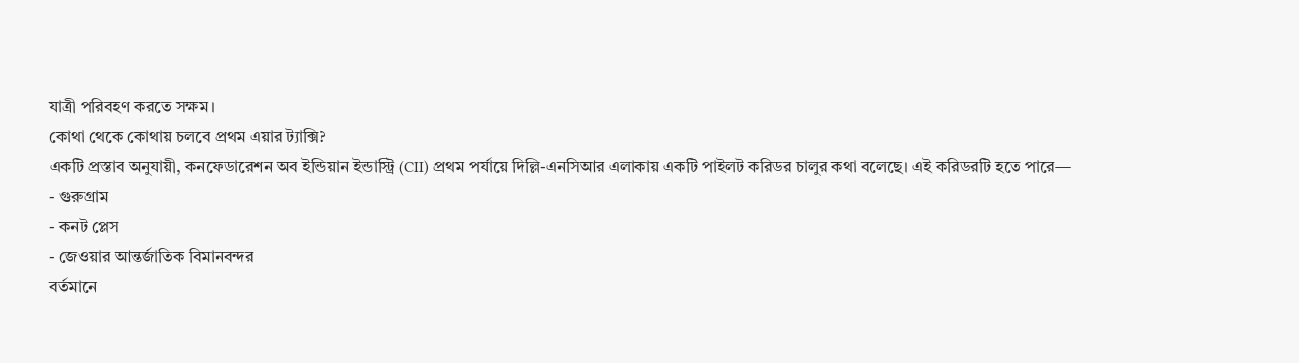যাত্রী পরিবহণ করতে সক্ষম।
কোথা থেকে কোথায় চলবে প্রথম এয়ার ট্যাক্সি?
একটি প্রস্তাব অনুযায়ী, কনফেডারেশন অব ইন্ডিয়ান ইন্ডাস্ট্রি (CII) প্রথম পর্যায়ে দিল্লি-এনসিআর এলাকায় একটি পাইলট করিডর চালুর কথা বলেছে। এই করিডরটি হতে পারে—
- গুরুগ্রাম
- কনট প্লেস
- জেওয়ার আন্তর্জাতিক বিমানবন্দর
বর্তমানে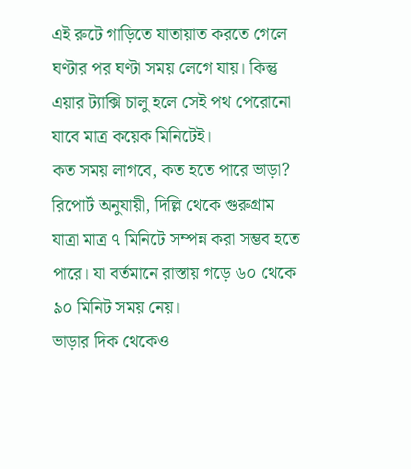এই রুটে গাড়িতে যাতায়াত করতে গেলে ঘণ্টার পর ঘণ্টা সময় লেগে যায়। কিন্তু এয়ার ট্যাক্সি চালু হলে সেই পথ পেরোনো যাবে মাত্র কয়েক মিনিটেই।
কত সময় লাগবে, কত হতে পারে ভাড়া?
রিপোর্ট অনুযায়ী, দিল্লি থেকে গুরুগ্রাম যাত্রা মাত্র ৭ মিনিটে সম্পন্ন করা সম্ভব হতে পারে। যা বর্তমানে রাস্তায় গড়ে ৬০ থেকে ৯০ মিনিট সময় নেয়।
ভাড়ার দিক থেকেও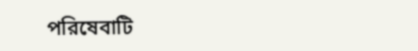পরিষেবাটি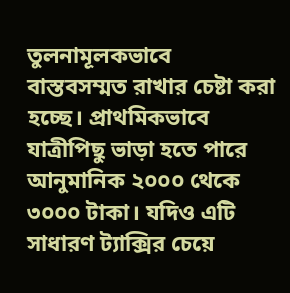তুলনামূলকভাবে বাস্তবসম্মত রাখার চেষ্টা করা হচ্ছে। প্রাথমিকভাবে যাত্রীপিছু ভাড়া হতে পারে আনুমানিক ২০০০ থেকে ৩০০০ টাকা। যদিও এটি সাধারণ ট্যাক্সির চেয়ে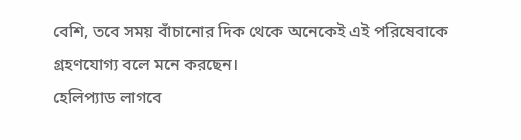বেশি, তবে সময় বাঁচানোর দিক থেকে অনেকেই এই পরিষেবাকে গ্রহণযোগ্য বলে মনে করছেন।
হেলিপ্যাড লাগবে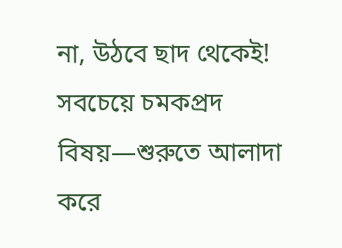না, উঠবে ছাদ থেকেই!
সবচেয়ে চমকপ্রদ বিষয়—শুরুতে আলাদা করে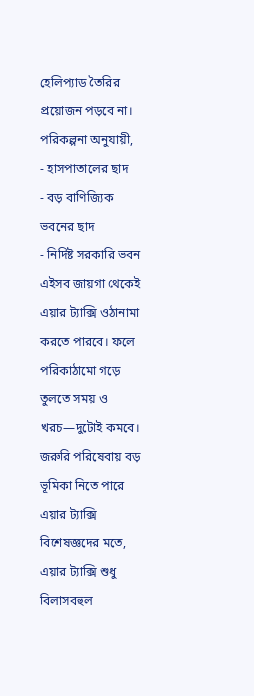হেলিপ্যাড তৈরির প্রয়োজন পড়বে না। পরিকল্পনা অনুযায়ী,
- হাসপাতালের ছাদ
- বড় বাণিজ্যিক ভবনের ছাদ
- নির্দিষ্ট সরকারি ভবন
এইসব জায়গা থেকেই এয়ার ট্যাক্সি ওঠানামা করতে পারবে। ফলে পরিকাঠামো গড়ে তুলতে সময় ও খরচ—দুটোই কমবে।
জরুরি পরিষেবায় বড় ভূমিকা নিতে পারে এয়ার ট্যাক্সি
বিশেষজ্ঞদের মতে, এয়ার ট্যাক্সি শুধু বিলাসবহুল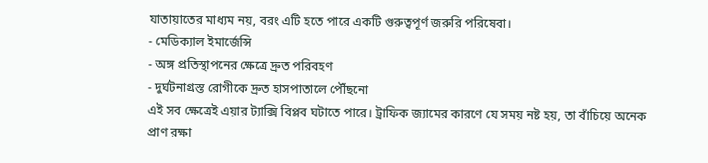যাতায়াতের মাধ্যম নয়, বরং এটি হতে পারে একটি গুরুত্বপূর্ণ জরুরি পরিষেবা।
- মেডিক্যাল ইমার্জেন্সি
- অঙ্গ প্রতিস্থাপনের ক্ষেত্রে দ্রুত পরিবহণ
- দুর্ঘটনাগ্রস্ত রোগীকে দ্রুত হাসপাতালে পৌঁছনো
এই সব ক্ষেত্রেই এয়ার ট্যাক্সি বিপ্লব ঘটাতে পারে। ট্রাফিক জ্যামের কারণে যে সময় নষ্ট হয়, তা বাঁচিয়ে অনেক প্রাণ রক্ষা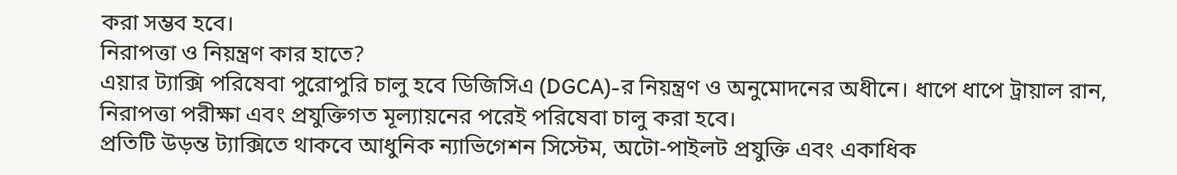করা সম্ভব হবে।
নিরাপত্তা ও নিয়ন্ত্রণ কার হাতে?
এয়ার ট্যাক্সি পরিষেবা পুরোপুরি চালু হবে ডিজিসিএ (DGCA)-র নিয়ন্ত্রণ ও অনুমোদনের অধীনে। ধাপে ধাপে ট্রায়াল রান, নিরাপত্তা পরীক্ষা এবং প্রযুক্তিগত মূল্যায়নের পরেই পরিষেবা চালু করা হবে।
প্রতিটি উড়ন্ত ট্যাক্সিতে থাকবে আধুনিক ন্যাভিগেশন সিস্টেম, অটো-পাইলট প্রযুক্তি এবং একাধিক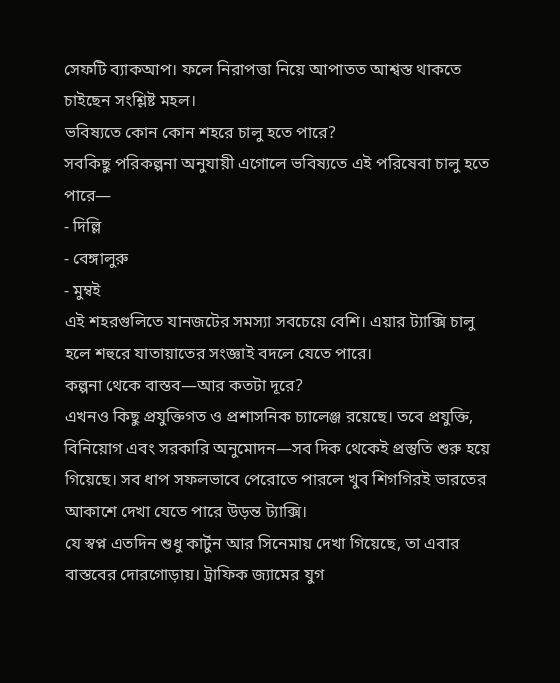সেফটি ব্যাকআপ। ফলে নিরাপত্তা নিয়ে আপাতত আশ্বস্ত থাকতে চাইছেন সংশ্লিষ্ট মহল।
ভবিষ্যতে কোন কোন শহরে চালু হতে পারে?
সবকিছু পরিকল্পনা অনুযায়ী এগোলে ভবিষ্যতে এই পরিষেবা চালু হতে পারে—
- দিল্লি
- বেঙ্গালুরু
- মুম্বই
এই শহরগুলিতে যানজটের সমস্যা সবচেয়ে বেশি। এয়ার ট্যাক্সি চালু হলে শহুরে যাতায়াতের সংজ্ঞাই বদলে যেতে পারে।
কল্পনা থেকে বাস্তব—আর কতটা দূরে?
এখনও কিছু প্রযুক্তিগত ও প্রশাসনিক চ্যালেঞ্জ রয়েছে। তবে প্রযুক্তি, বিনিয়োগ এবং সরকারি অনুমোদন—সব দিক থেকেই প্রস্তুতি শুরু হয়ে গিয়েছে। সব ধাপ সফলভাবে পেরোতে পারলে খুব শিগগিরই ভারতের আকাশে দেখা যেতে পারে উড়ন্ত ট্যাক্সি।
যে স্বপ্ন এতদিন শুধু কার্টুন আর সিনেমায় দেখা গিয়েছে, তা এবার বাস্তবের দোরগোড়ায়। ট্রাফিক জ্যামের যুগ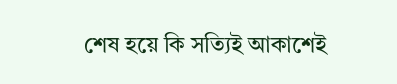শেষ হয়ে কি সত্যিই আকাশেই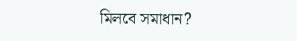মিলবে সমাধান?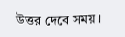উত্তর দেবে সময়।